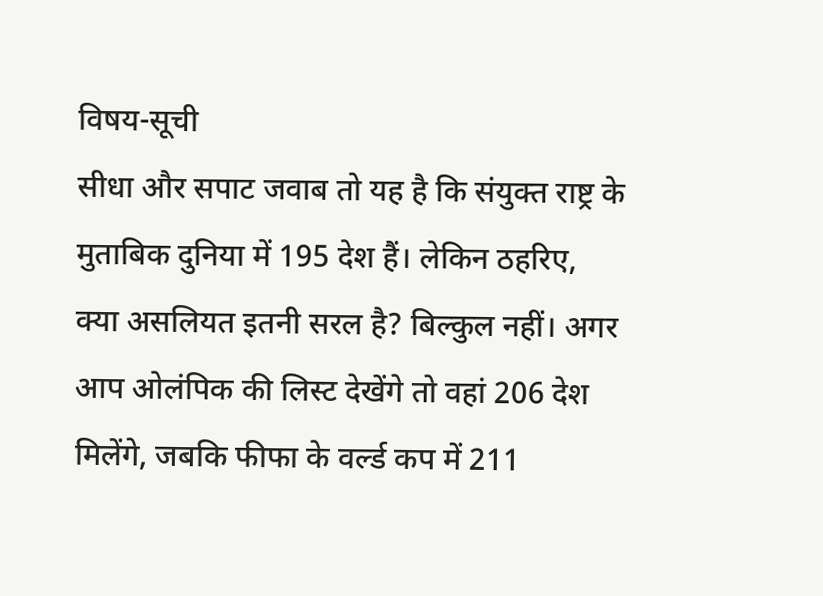विषय-सूची
सीधा और सपाट जवाब तो यह है कि संयुक्त राष्ट्र के मुताबिक दुनिया में 195 देश हैं। लेकिन ठहरिए, क्या असलियत इतनी सरल है? बिल्कुल नहीं। अगर आप ओलंपिक की लिस्ट देखेंगे तो वहां 206 देश मिलेंगे, जबकि फीफा के वर्ल्ड कप में 211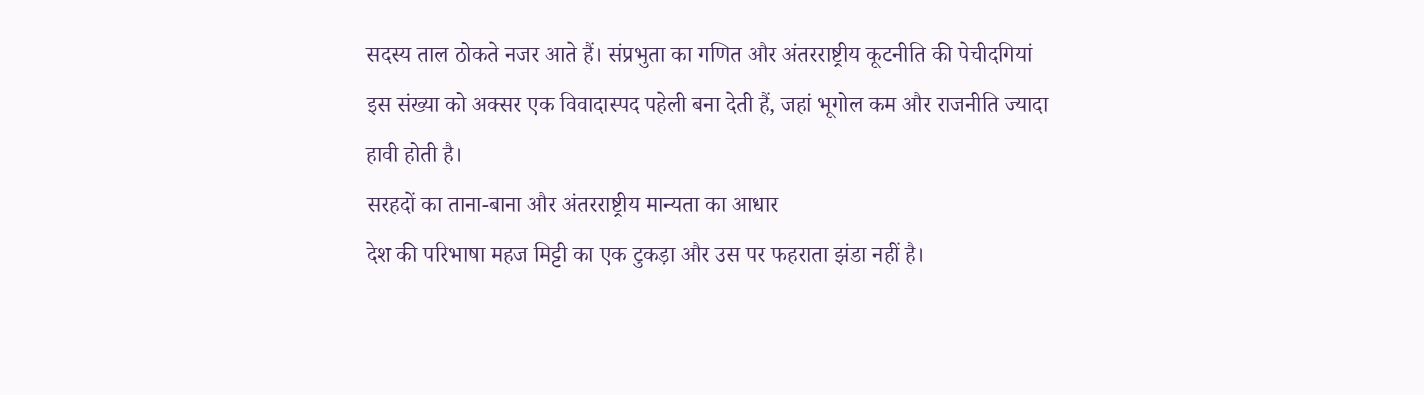सदस्य ताल ठोकते नजर आते हैं। संप्रभुता का गणित और अंतरराष्ट्रीय कूटनीति की पेचीदगियां इस संख्या को अक्सर एक विवादास्पद पहेली बना देती हैं, जहां भूगोल कम और राजनीति ज्यादा हावी होती है।
सरहदों का ताना-बाना और अंतरराष्ट्रीय मान्यता का आधार
देश की परिभाषा महज मिट्टी का एक टुकड़ा और उस पर फहराता झंडा नहीं है।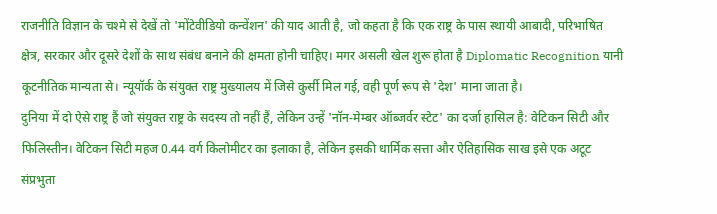राजनीति विज्ञान के चश्मे से देखें तो 'मोंटेवीडियो कन्वेंशन' की याद आती है, जो कहता है कि एक राष्ट्र के पास स्थायी आबादी, परिभाषित क्षेत्र, सरकार और दूसरे देशों के साथ संबंध बनाने की क्षमता होनी चाहिए। मगर असली खेल शुरू होता है Diplomatic Recognition यानी कूटनीतिक मान्यता से। न्यूयॉर्क के संयुक्त राष्ट्र मुख्यालय में जिसे कुर्सी मिल गई, वही पूर्ण रूप से 'देश' माना जाता है।
दुनिया में दो ऐसे राष्ट्र हैं जो संयुक्त राष्ट्र के सदस्य तो नहीं हैं, लेकिन उन्हें 'नॉन-मेम्बर ऑब्जर्वर स्टेट' का दर्जा हासिल है: वेटिकन सिटी और फिलिस्तीन। वेटिकन सिटी महज 0.44 वर्ग किलोमीटर का इलाका है, लेकिन इसकी धार्मिक सत्ता और ऐतिहासिक साख इसे एक अटूट संप्रभुता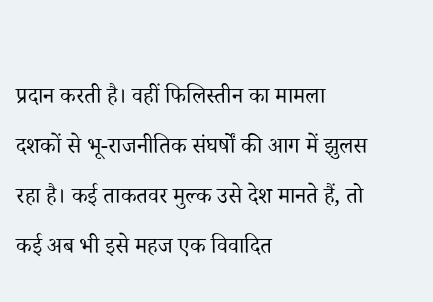प्रदान करती है। वहीं फिलिस्तीन का मामला दशकों से भू-राजनीतिक संघर्षों की आग में झुलस रहा है। कई ताकतवर मुल्क उसे देश मानते हैं, तो कई अब भी इसे महज एक विवादित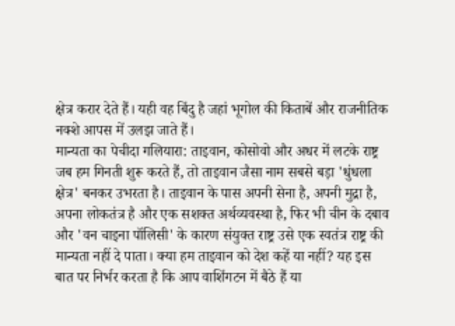क्षेत्र करार देते हैं। यही वह बिंदु है जहां भूगोल की किताबें और राजनीतिक नक्शे आपस में उलझ जाते हैं।
मान्यता का पेचीदा गलियारा: ताइवान, कोसोवो और अधर में लटके राष्ट्र
जब हम गिनती शुरू करते हैं, तो ताइवान जैसा नाम सबसे बड़ा 'धुंधला क्षेत्र' बनकर उभरता है। ताइवान के पास अपनी सेना है, अपनी मुद्रा है, अपना लोकतंत्र है और एक सशक्त अर्थव्यवस्था है, फिर भी चीन के दबाव और 'वन चाइना पॉलिसी' के कारण संयुक्त राष्ट्र उसे एक स्वतंत्र राष्ट्र की मान्यता नहीं दे पाता। क्या हम ताइवान को देश कहें या नहीं? यह इस बात पर निर्भर करता है कि आप वाशिंगटन में बैठे हैं या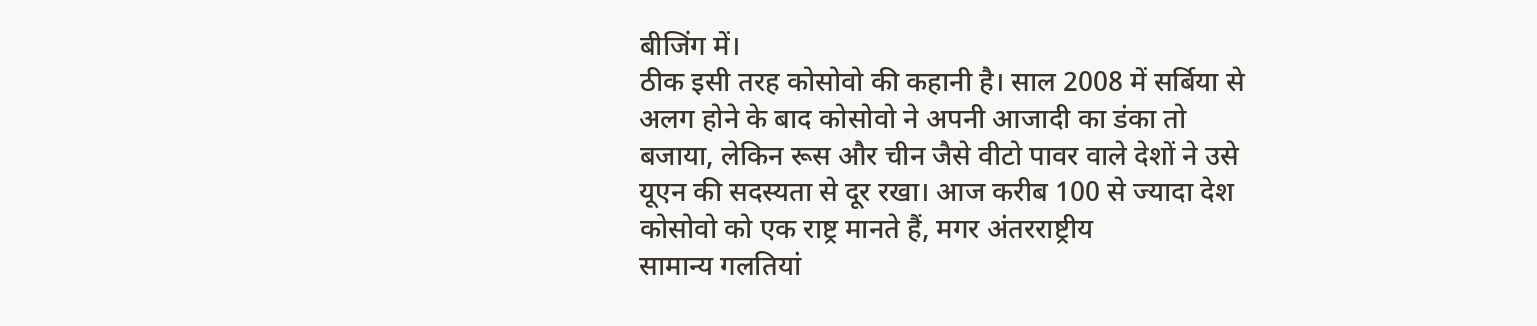बीजिंग में।
ठीक इसी तरह कोसोवो की कहानी है। साल 2008 में सर्बिया से अलग होने के बाद कोसोवो ने अपनी आजादी का डंका तो बजाया, लेकिन रूस और चीन जैसे वीटो पावर वाले देशों ने उसे यूएन की सदस्यता से दूर रखा। आज करीब 100 से ज्यादा देश कोसोवो को एक राष्ट्र मानते हैं, मगर अंतरराष्ट्रीय
सामान्य गलतियां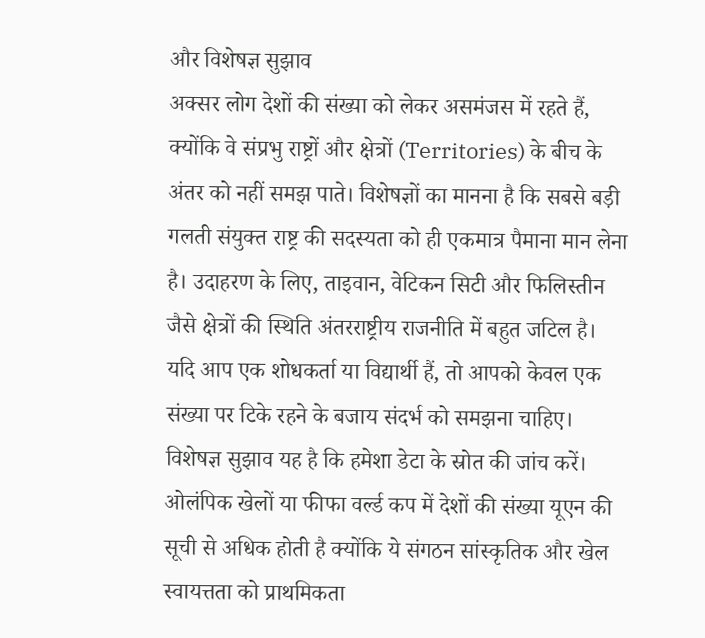और विशेषज्ञ सुझाव
अक्सर लोग देशों की संख्या को लेकर असमंजस में रहते हैं, क्योंकि वे संप्रभु राष्ट्रों और क्षेत्रों (Territories) के बीच के अंतर को नहीं समझ पाते। विशेषज्ञों का मानना है कि सबसे बड़ी गलती संयुक्त राष्ट्र की सदस्यता को ही एकमात्र पैमाना मान लेना है। उदाहरण के लिए, ताइवान, वेटिकन सिटी और फिलिस्तीन जैसे क्षेत्रों की स्थिति अंतरराष्ट्रीय राजनीति में बहुत जटिल है।
यदि आप एक शोधकर्ता या विद्यार्थी हैं, तो आपको केवल एक संख्या पर टिके रहने के बजाय संदर्भ को समझना चाहिए। विशेषज्ञ सुझाव यह है कि हमेशा डेटा के स्रोत की जांच करें। ओलंपिक खेलों या फीफा वर्ल्ड कप में देशों की संख्या यूएन की सूची से अधिक होती है क्योंकि ये संगठन सांस्कृतिक और खेल स्वायत्तता को प्राथमिकता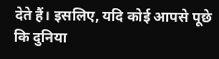देते हैं। इसलिए, यदि कोई आपसे पूछे कि दुनिया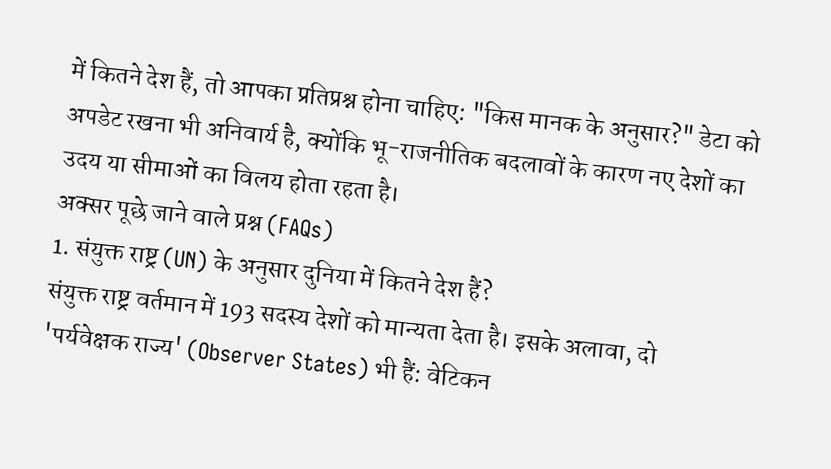में कितने देश हैं, तो आपका प्रतिप्रश्न होना चाहिए: "किस मानक के अनुसार?" डेटा को अपडेट रखना भी अनिवार्य है, क्योंकि भू-राजनीतिक बदलावों के कारण नए देशों का उदय या सीमाओं का विलय होता रहता है।
अक्सर पूछे जाने वाले प्रश्न (FAQs)
1. संयुक्त राष्ट्र (UN) के अनुसार दुनिया में कितने देश हैं?
संयुक्त राष्ट्र वर्तमान में 193 सदस्य देशों को मान्यता देता है। इसके अलावा, दो 'पर्यवेक्षक राज्य' (Observer States) भी हैं: वेटिकन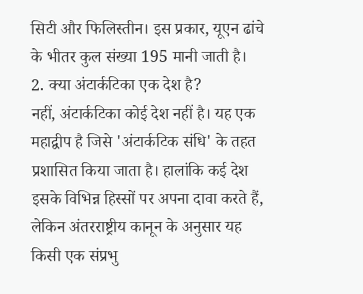सिटी और फिलिस्तीन। इस प्रकार, यूएन ढांचे के भीतर कुल संख्या 195 मानी जाती है।
2. क्या अंटार्कटिका एक देश है?
नहीं, अंटार्कटिका कोई देश नहीं है। यह एक महाद्वीप है जिसे 'अंटार्कटिक संधि' के तहत प्रशासित किया जाता है। हालांकि कई देश इसके विभिन्न हिस्सों पर अपना दावा करते हैं, लेकिन अंतरराष्ट्रीय कानून के अनुसार यह किसी एक संप्रभु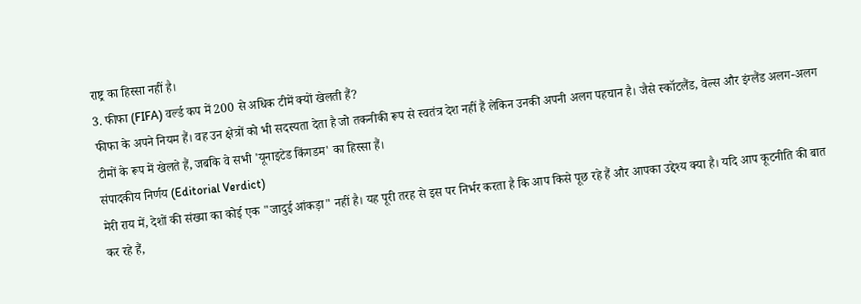राष्ट्र का हिस्सा नहीं है।
3. फीफा (FIFA) वर्ल्ड कप में 200 से अधिक टीमें क्यों खेलती हैं?
फीफा के अपने नियम हैं। वह उन क्षेत्रों को भी सदस्यता देता है जो तकनीकी रूप से स्वतंत्र देश नहीं हैं लेकिन उनकी अपनी अलग पहचान है। जैसे स्कॉटलैंड, वेल्स और इंग्लैंड अलग-अलग टीमों के रूप में खेलते हैं, जबकि वे सभी 'यूनाइटेड किंगडम' का हिस्सा हैं।
संपादकीय निर्णय (Editorial Verdict)
मेरी राय में, देशों की संख्या का कोई एक "जादुई आंकड़ा" नहीं है। यह पूरी तरह से इस पर निर्भर करता है कि आप किसे पूछ रहे हैं और आपका उद्देश्य क्या है। यदि आप कूटनीति की बात कर रहे हैं,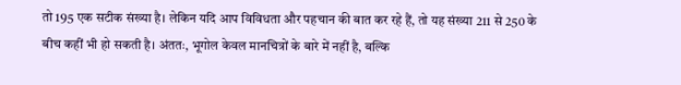तो 195 एक सटीक संख्या है। लेकिन यदि आप विविधता और पहचान की बात कर रहे हैं, तो यह संख्या 211 से 250 के बीच कहीं भी हो सकती है। अंततः, भूगोल केवल मानचित्रों के बारे में नहीं है, बल्कि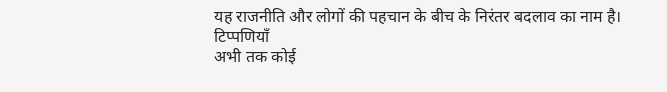यह राजनीति और लोगों की पहचान के बीच के निरंतर बदलाव का नाम है।
टिप्पणियाँ
अभी तक कोई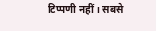टिप्पणी नहीं। सबसे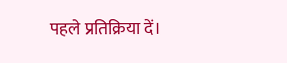पहले प्रतिक्रिया दें।